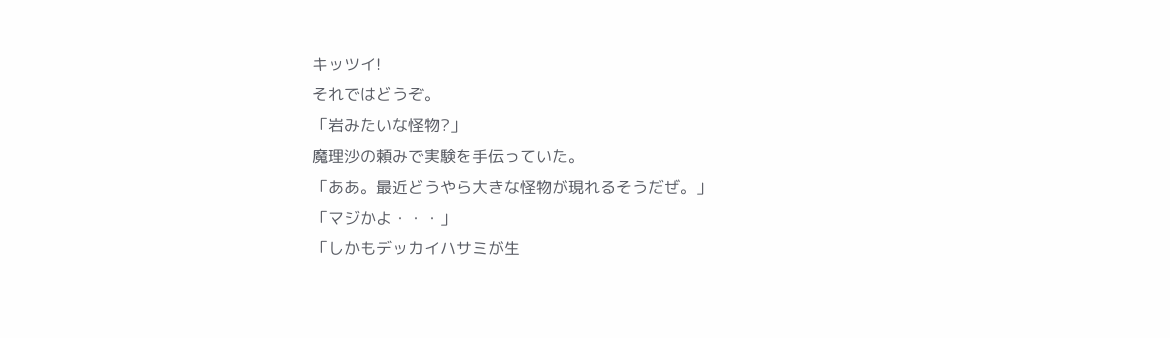キッツイ!
それではどうぞ。
「岩みたいな怪物?」
魔理沙の頼みで実験を手伝っていた。
「ああ。最近どうやら大きな怪物が現れるそうだぜ。」
「マジかよ・・・」
「しかもデッカイハサミが生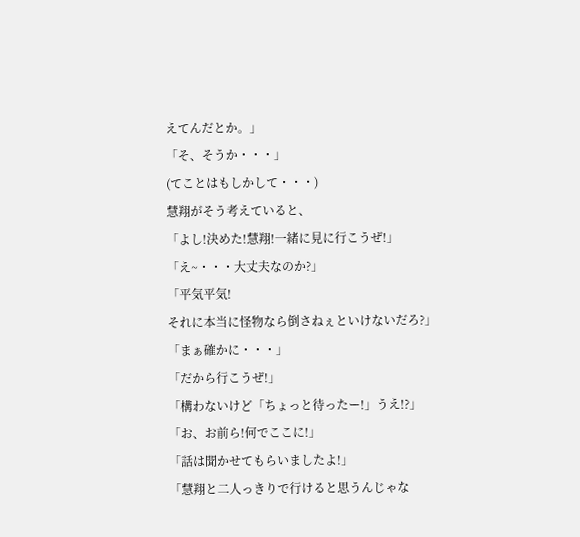えてんだとか。」
「そ、そうか・・・」
(てことはもしかして・・・)
慧翔がそう考えていると、
「よし!決めた!慧翔!一緒に見に行こうぜ!」
「え~・・・大丈夫なのか?」
「平気平気!
それに本当に怪物なら倒さねぇといけないだろ?」
「まぁ確かに・・・」
「だから行こうぜ!」
「構わないけど「ちょっと待ったー!」うえ!?」
「お、お前ら!何でここに!」
「話は聞かせてもらいましたよ!」
「慧翔と二人っきりで行けると思うんじゃな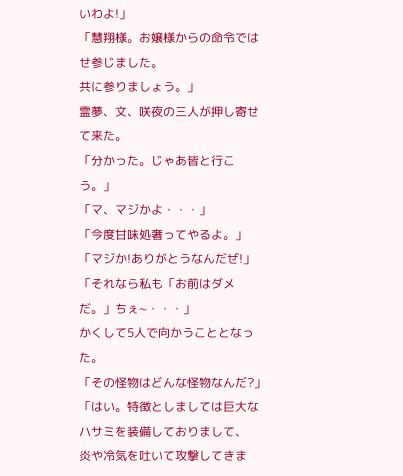いわよ!」
「慧翔様。お嬢様からの命令ではせ参じました。
共に参りましょう。」
霊夢、文、咲夜の三人が押し寄せて来た。
「分かった。じゃあ皆と行こう。」
「マ、マジかよ・・・」
「今度甘味処奢ってやるよ。」
「マジか!ありがとうなんだぜ!」
「それなら私も「お前はダメだ。」ちぇ~・・・」
かくして5人で向かうこととなった。
「その怪物はどんな怪物なんだ?」
「はい。特徴としましては巨大なハサミを装備しておりまして、
炎や冷気を吐いて攻撃してきま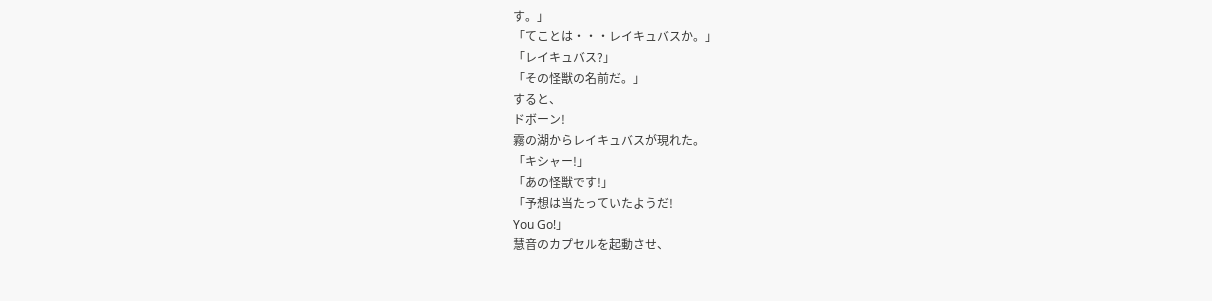す。」
「てことは・・・レイキュバスか。」
「レイキュバス?」
「その怪獣の名前だ。」
すると、
ドボーン!
霧の湖からレイキュバスが現れた。
「キシャー!」
「あの怪獣です!」
「予想は当たっていたようだ!
You Go!」
慧音のカプセルを起動させ、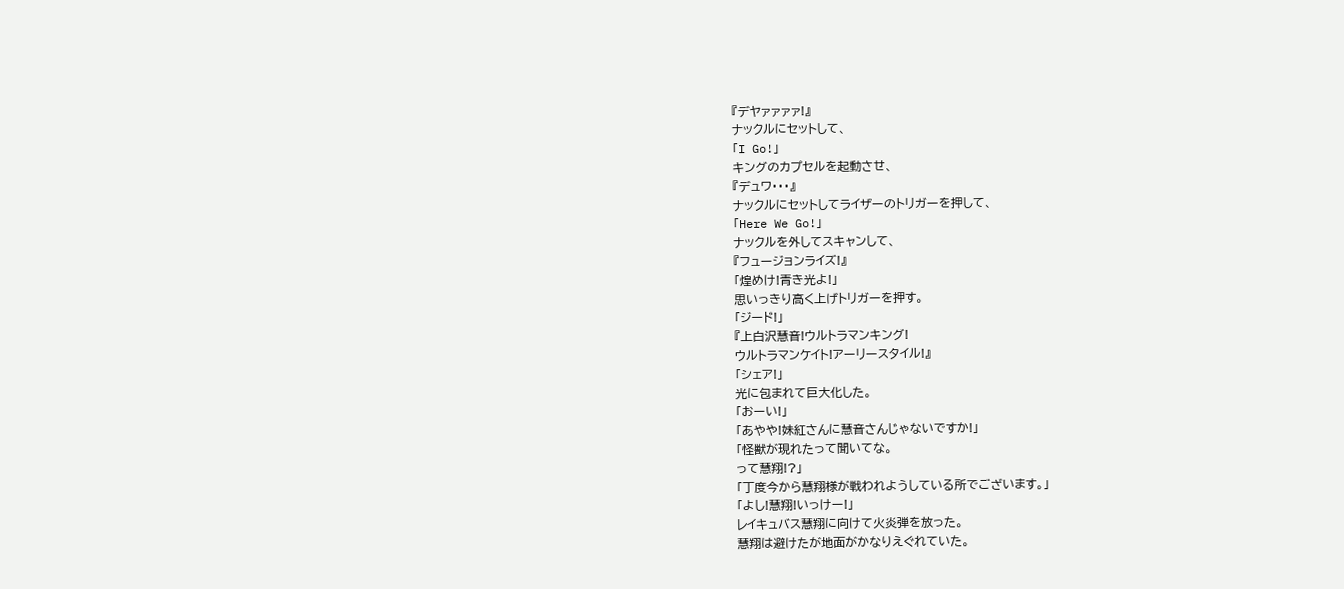『デヤァァァァ!』
ナックルにセットして、
「I Go!」
キングのカプセルを起動させ、
『デュワ・・・』
ナックルにセットしてライザーのトリガーを押して、
「Here We Go!」
ナックルを外してスキャンして、
『フュージョンライズ!』
「煌めけ!青き光よ!」
思いっきり高く上げトリガーを押す。
「ジード!」
『上白沢慧音!ウルトラマンキング!
ウルトラマンケイト!アーリースタイル!』
「シェア!」
光に包まれて巨大化した。
「おーい!」
「あやや!妹紅さんに慧音さんじゃないですか!」
「怪獣が現れたって聞いてな。
って慧翔!?」
「丁度今から慧翔様が戦われようしている所でございます。」
「よし!慧翔!いっけー!」
レイキュバス慧翔に向けて火炎弾を放った。
慧翔は避けたが地面がかなりえぐれていた。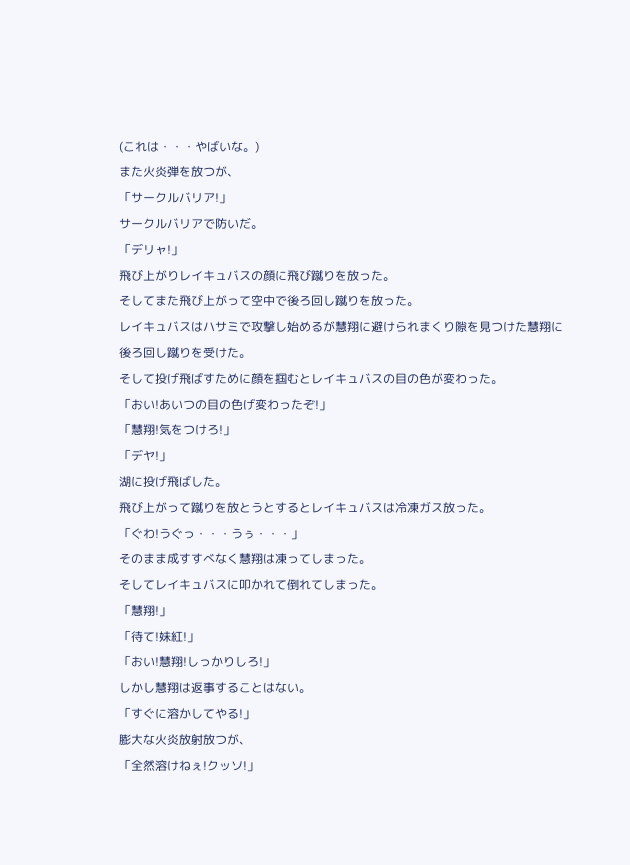(これは・・・やばいな。)
また火炎弾を放つが、
「サークルバリア!」
サークルバリアで防いだ。
「デリャ!」
飛び上がりレイキュバスの顔に飛び蹴りを放った。
そしてまた飛び上がって空中で後ろ回し蹴りを放った。
レイキュバスはハサミで攻撃し始めるが慧翔に避けられまくり隙を見つけた慧翔に後ろ回し蹴りを受けた。
そして投げ飛ばすために顔を掴むとレイキュバスの目の色が変わった。
「おい!あいつの目の色げ変わったぞ!」
「慧翔!気をつけろ!」
「デヤ!」
湖に投げ飛ばした。
飛び上がって蹴りを放とうとするとレイキュバスは冷凍ガス放った。
「ぐわ!うぐっ・・・うぅ・・・」
そのまま成すすべなく慧翔は凍ってしまった。
そしてレイキュバスに叩かれて倒れてしまった。
「慧翔!」
「待て!妹紅!」
「おい!慧翔!しっかりしろ!」
しかし慧翔は返事することはない。
「すぐに溶かしてやる!」
膨大な火炎放射放つが、
「全然溶けねぇ!クッソ!」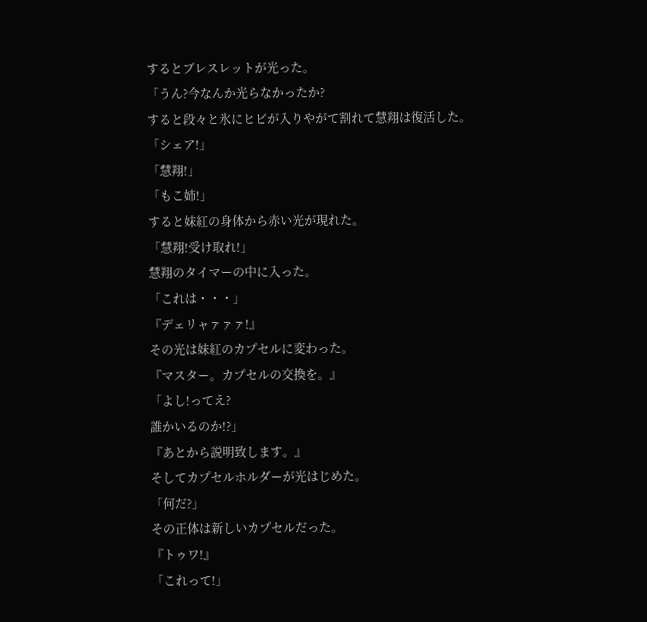するとブレスレットが光った。
「うん?今なんか光らなかったか?
すると段々と氷にヒビが入りやがて割れて慧翔は復活した。
「シェア!」
「慧翔!」
「もこ姉!」
すると妹紅の身体から赤い光が現れた。
「慧翔!受け取れ!」
慧翔のタイマーの中に入った。
「これは・・・」
『デェリャァァァ!』
その光は妹紅のカプセルに変わった。
『マスター。カプセルの交換を。』
「よし!ってえ?
誰かいるのか!?」
『あとから説明致します。』
そしてカプセルホルダーが光はじめた。
「何だ?」
その正体は新しいカプセルだった。
『トゥワ!』
「これって!」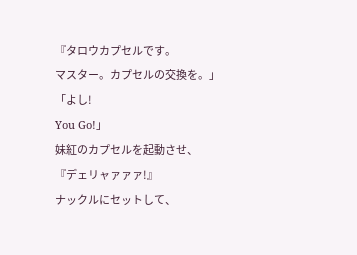『タロウカプセルです。
マスター。カプセルの交換を。」
「よし!
You Go!」
妹紅のカプセルを起動させ、
『デェリャァァァ!』
ナックルにセットして、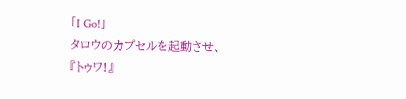「I Go!」
タロウのカプセルを起動させ、
『トゥワ!』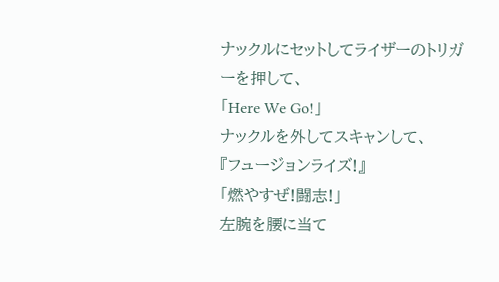ナックルにセットしてライザーのトリガーを押して、
「Here We Go!」
ナックルを外してスキャンして、
『フュージョンライズ!』
「燃やすぜ!闘志!」
左腕を腰に当て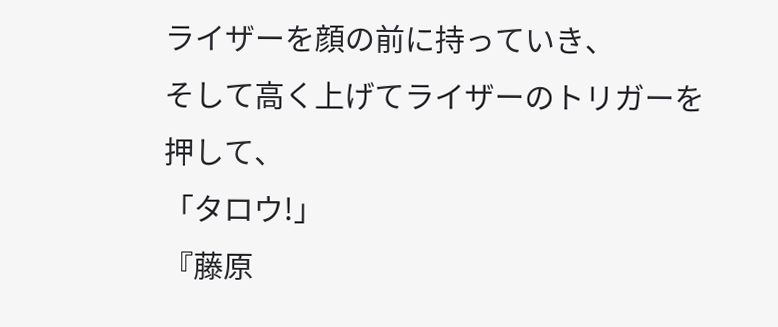ライザーを顔の前に持っていき、
そして高く上げてライザーのトリガーを押して、
「タロウ!」
『藤原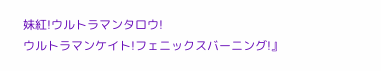妹紅!ウルトラマンタロウ!
ウルトラマンケイト!フェニックスバーニング!』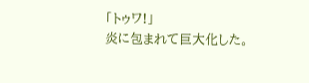「トゥワ!」
炎に包まれて巨大化した。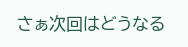さぁ次回はどうなる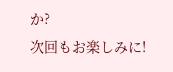か?
次回もお楽しみに!